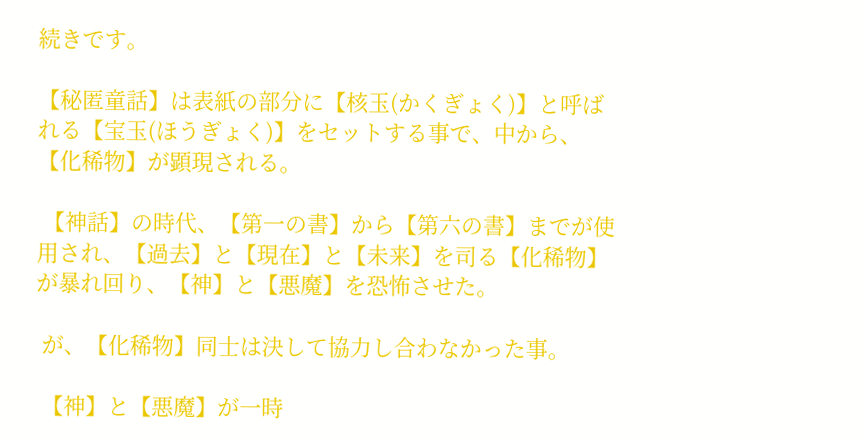続きです。

【秘匿童話】は表紙の部分に【核玉(かくぎょく)】と呼ばれる【宝玉(ほうぎょく)】をセットする事で、中から、【化稀物】が顕現される。

 【神話】の時代、【第一の書】から【第六の書】までが使用され、【過去】と【現在】と【未来】を司る【化稀物】が暴れ回り、【神】と【悪魔】を恐怖させた。

 が、【化稀物】同士は決して協力し合わなかった事。

 【神】と【悪魔】が一時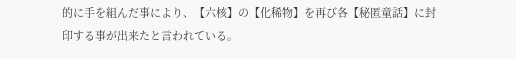的に手を組んだ事により、【六核】の【化稀物】を再び各【秘匿童話】に封印する事が出来たと言われている。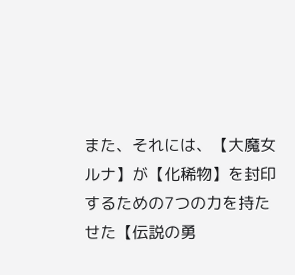また、それには、【大魔女ルナ】が【化稀物】を封印するための7つの力を持たせた【伝説の勇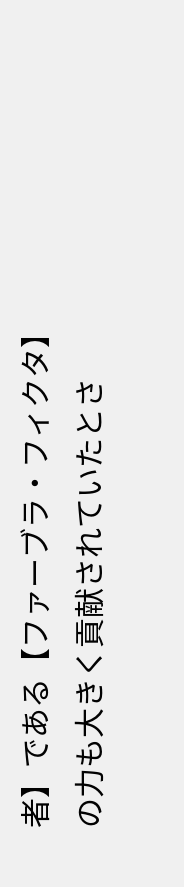者】である【ファーブラ・フィクタ】の力も大きく貢献されていたとさ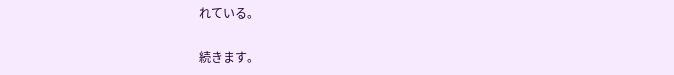れている。

続きます。